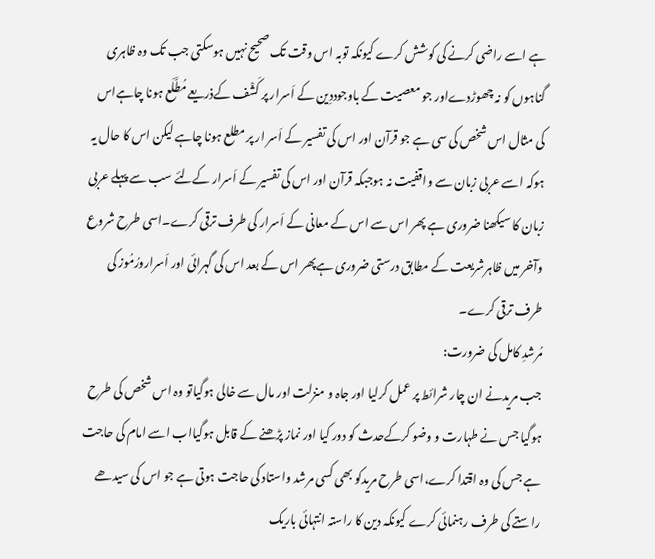ہے اسے راضی کرنے کی کوشش کرے کیونکہ توبہ اس وقت تک صحیح نہیں ہوسکتی جب تک وہ ظاہری گناہوں کو نہ چھوڑدےاور جو معصیت کے باوجوددِین کے اَسرار پر کَشْف کےذریعے مُطَّلَع ہونا چاہےاس کی مثال اس شخص کی سی ہے جو قرآن اور اس کی تفسیر کے اَسر ار پر مطلع ہونا چاہے لیکن اس کا حال یہ ہوکہ اسے عربی زبان سے واقفیت نہ ہوجبکہ قرآن اور اس کی تفسیر کے اَسرار کےلئے سب سے پہلے عربی زبان کا سیکھنا ضروری ہے پھر اس سے اس کے معانی کے اَسرار کی طرف ترقی کرے۔اسی طرح شروع وآخر میں ظاہرشریعت کے مطابق درستی ضروری ہےپھر اس کے بعد اس کی گہرائی اور اَسرارورُمُوز کی طرف ترقی کرے۔
مُرشدِ کامل کی ضرورت:
جب مریدنے ان چار شرائط پر عمل کرلیا اور جاہ و منزلت اور مال سے خالی ہوگیاتو وہ اس شخص کی طرح ہوگیا جس نے طہارت و وضو کرکےحدث کو دور کیا اور نماز پڑھنے کے قابل ہوگیااب اسے امام کی حاجت ہے جس کی وہ اقتدا کرے،اسی طرح مریدکو بھی کسی مرشد واستاد کی حاجت ہوتی ہے جو اس کی سیدھے راستے کی طرف رہنمائی کرے کیونکہ دین کا راستہ انتہائی باریک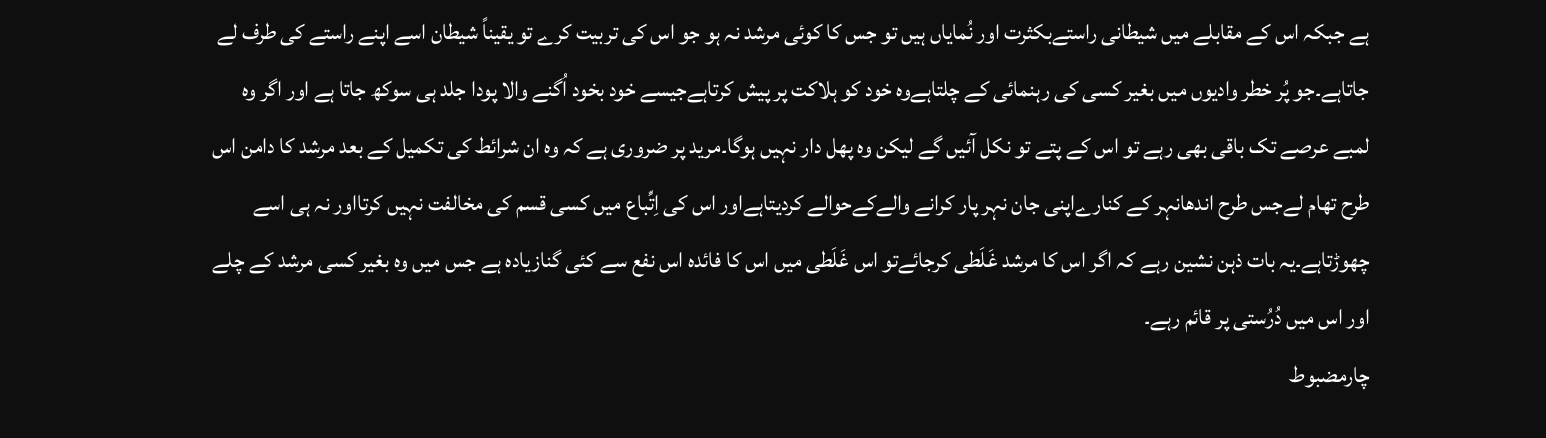ہے جبکہ اس کے مقابلے میں شیطانی راستےبکثرت اور نُمایاں ہیں تو جس کا کوئی مرشد نہ ہو جو اس کی تربیت کرے تو یقیناً شیطان اسے اپنے راستے کی طرف لے جاتاہے۔جو پُر خطر وادیوں میں بغیر کسی کی رہنمائی کے چلتاہےوہ خود کو ہلاکت پر پیش کرتاہےجیسے خود بخود اُگنے والا پودا جلد ہی سوکھ جاتا ہے اور اگر وہ لمبے عرصے تک باقی بھی رہے تو اس کے پتے تو نکل آئیں گے لیکن وہ پھل دار نہیں ہوگا۔مرید پر ضروری ہے کہ وہ ان شرائط کی تکمیل کے بعد مرشد کا دامن اس طرح تھام لےجس طرح اندھانہر کے کنارےاپنی جان نہر پار کرانے والےکےحوالے کردیتاہےاور اس کی اِتِّباع میں کسی قسم کی مخالفت نہیں کرتااور نہ ہی اسے چھوڑتاہے۔یہ بات ذہن نشین رہے کہ اگر اس کا مرشد غَلَطی کرجائےتو اس غَلَطی میں اس کا فائدہ اس نفع سے کئی گنازیادہ ہے جس میں وہ بغیر کسی مرشد کے چلے اور اس میں دُرُستی پر قائم رہے۔
چارمضبوط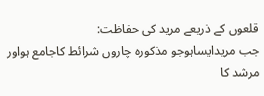قلعوں کے ذریعے مرید کی حفاظت:
جب مریدایساہوجو مذکورہ چاروں شرائط کاجامع ہواور مرشد کا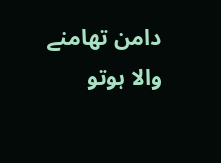دامن تھامنے والا ہوتو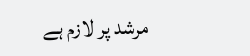مرشد پر لازم ہے